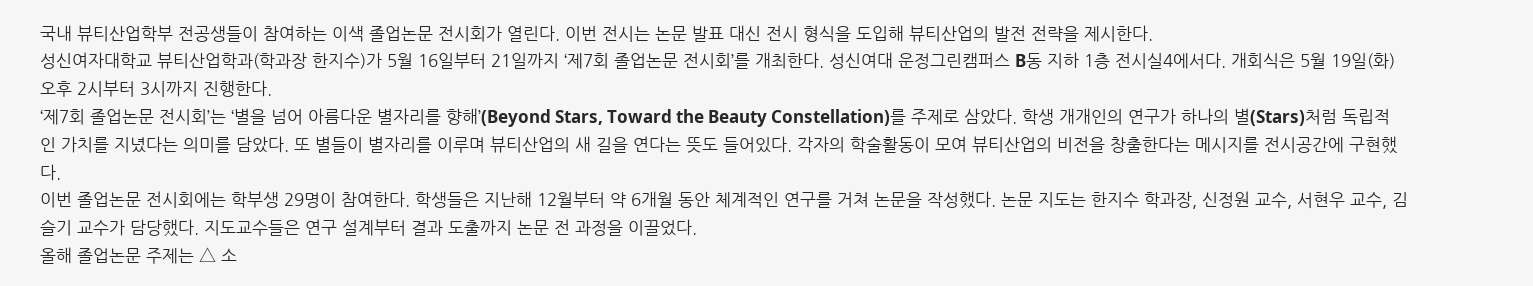국내 뷰티산업학부 전공생들이 참여하는 이색 졸업논문 전시회가 열린다. 이번 전시는 논문 발표 대신 전시 형식을 도입해 뷰티산업의 발전 전략을 제시한다.
성신여자대학교 뷰티산업학과(학과장 한지수)가 5월 16일부터 21일까지 ‘제7회 졸업논문 전시회’를 개최한다. 성신여대 운정그린캠퍼스 B동 지하 1층 전시실4에서다. 개회식은 5월 19일(화) 오후 2시부터 3시까지 진행한다.
‘제7회 졸업논문 전시회’는 ‘별을 넘어 아름다운 별자리를 향해’(Beyond Stars, Toward the Beauty Constellation)를 주제로 삼았다. 학생 개개인의 연구가 하나의 별(Stars)처럼 독립적인 가치를 지녔다는 의미를 담았다. 또 별들이 별자리를 이루며 뷰티산업의 새 길을 연다는 뜻도 들어있다. 각자의 학술활동이 모여 뷰티산업의 비전을 창출한다는 메시지를 전시공간에 구현했다.
이번 졸업논문 전시회에는 학부생 29명이 참여한다. 학생들은 지난해 12월부터 약 6개월 동안 체계적인 연구를 거쳐 논문을 작성했다. 논문 지도는 한지수 학과장, 신정원 교수, 서현우 교수, 김슬기 교수가 담당했다. 지도교수들은 연구 설계부터 결과 도출까지 논문 전 과정을 이끌었다.
올해 졸업논문 주제는 △ 소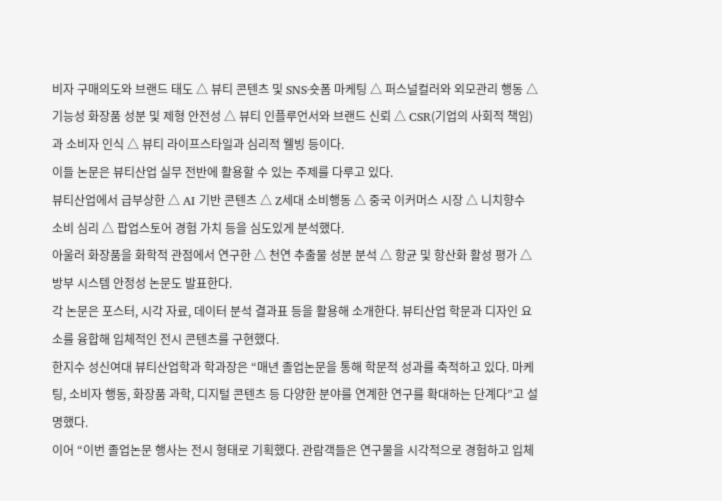비자 구매의도와 브랜드 태도 △ 뷰티 콘텐츠 및 SNS·숏폼 마케팅 △ 퍼스널컬러와 외모관리 행동 △ 기능성 화장품 성분 및 제형 안전성 △ 뷰티 인플루언서와 브랜드 신뢰 △ CSR(기업의 사회적 책임)과 소비자 인식 △ 뷰티 라이프스타일과 심리적 웰빙 등이다.
이들 논문은 뷰티산업 실무 전반에 활용할 수 있는 주제를 다루고 있다.
뷰티산업에서 급부상한 △ AI 기반 콘텐츠 △ Z세대 소비행동 △ 중국 이커머스 시장 △ 니치향수 소비 심리 △ 팝업스토어 경험 가치 등을 심도있게 분석했다.
아울러 화장품을 화학적 관점에서 연구한 △ 천연 추출물 성분 분석 △ 항균 및 항산화 활성 평가 △ 방부 시스템 안정성 논문도 발표한다.
각 논문은 포스터, 시각 자료, 데이터 분석 결과표 등을 활용해 소개한다. 뷰티산업 학문과 디자인 요소를 융합해 입체적인 전시 콘텐츠를 구현했다.
한지수 성신여대 뷰티산업학과 학과장은 “매년 졸업논문을 통해 학문적 성과를 축적하고 있다. 마케팅, 소비자 행동, 화장품 과학, 디지털 콘텐츠 등 다양한 분야를 연계한 연구를 확대하는 단계다”고 설명했다.
이어 “이번 졸업논문 행사는 전시 형태로 기획했다. 관람객들은 연구물을 시각적으로 경험하고 입체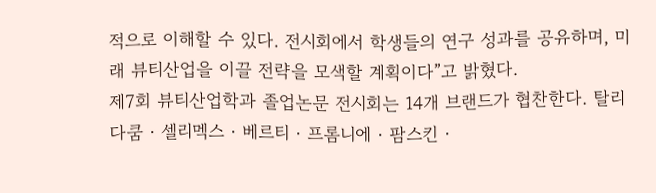적으로 이해할 수 있다. 전시회에서 학생들의 연구 성과를 공유하며, 미래 뷰티산업을 이끌 전략을 모색할 계획이다”고 밝혔다.
제7회 뷰티산업학과 졸업논문 전시회는 14개 브랜드가 협찬한다. 탈리다쿰‧셀리멕스‧베르티‧프롬니에‧팜스킨‧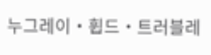누그레이‧휩드‧트러블레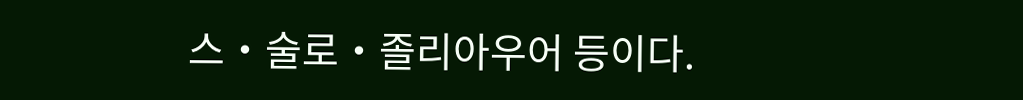스‧술로‧졸리아우어 등이다.